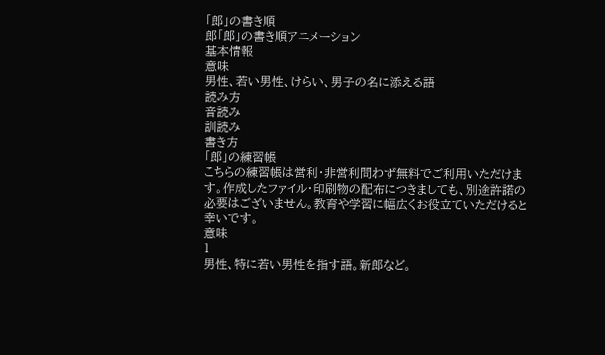「郎」の書き順
郎「郎」の書き順アニメーション
基本情報
意味
男性、若い男性、けらい、男子の名に添える語
読み方
音読み
訓読み
書き方
「郎」の練習帳
こちらの練習帳は営利・非営利問わず無料でご利用いただけます。作成したファイル・印刷物の配布につきましても、別途許諾の必要はございません。教育や学習に幅広くお役立ていただけると幸いです。
意味
1
男性、特に若い男性を指す語。新郎など。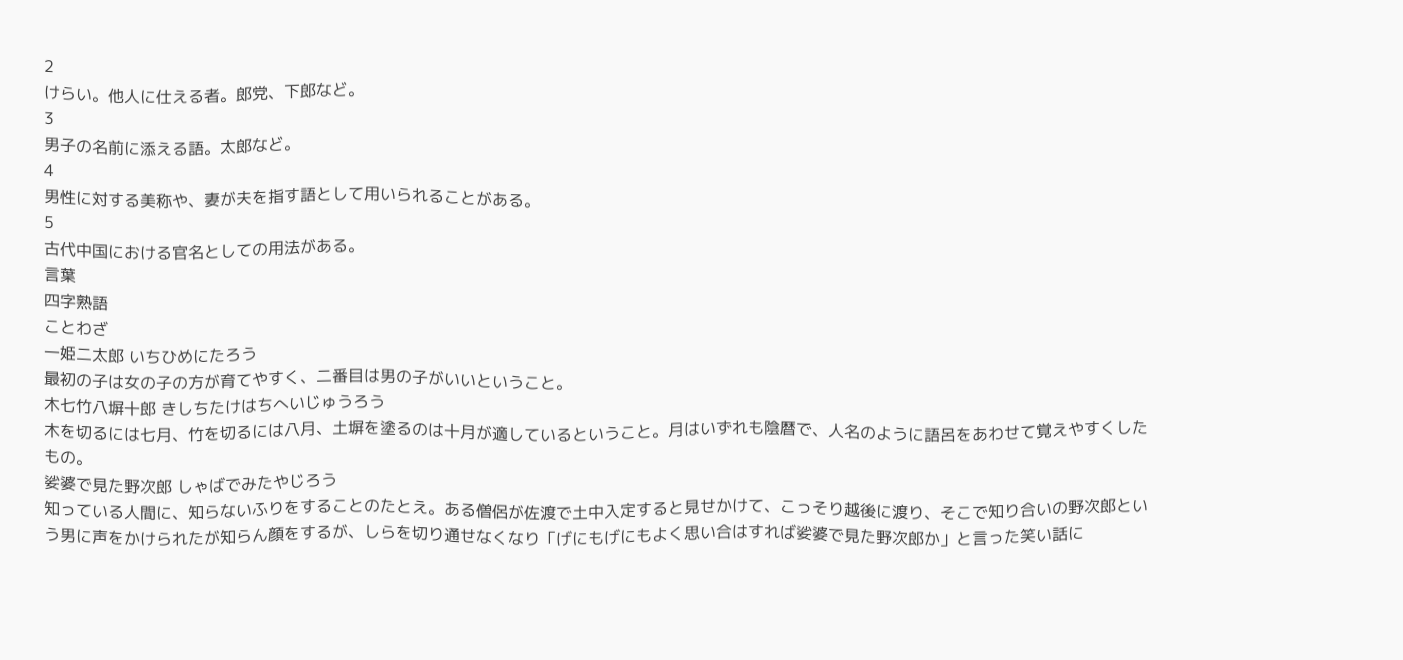2
けらい。他人に仕える者。郎党、下郎など。
3
男子の名前に添える語。太郎など。
4
男性に対する美称や、妻が夫を指す語として用いられることがある。
5
古代中国における官名としての用法がある。
言葉
四字熟語
ことわざ
一姫二太郎 いちひめにたろう
最初の子は女の子の方が育てやすく、二番目は男の子がいいということ。
木七竹八塀十郎 きしちたけはちへいじゅうろう
木を切るには七月、竹を切るには八月、土塀を塗るのは十月が適しているということ。月はいずれも陰暦で、人名のように語呂をあわせて覚えやすくしたもの。
娑婆で見た野次郎 しゃばでみたやじろう
知っている人間に、知らないふりをすることのたとえ。ある僧侶が佐渡で土中入定すると見せかけて、こっそり越後に渡り、そこで知り合いの野次郎という男に声をかけられたが知らん顔をするが、しらを切り通せなくなり「げにもげにもよく思い合はすれば娑婆で見た野次郎か」と言った笑い話に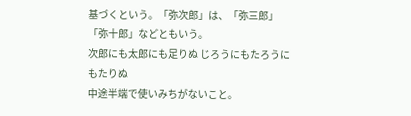基づくという。「弥次郎」は、「弥三郎」「弥十郎」などともいう。
次郎にも太郎にも足りぬ じろうにもたろうにもたりぬ
中途半端で使いみちがないこと。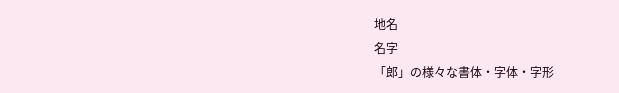地名
名字
「郎」の様々な書体・字体・字形